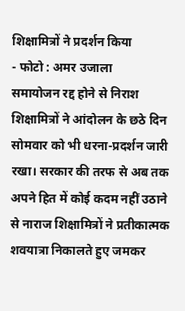शिक्षामित्रों ने प्रदर्शन किया
- फोटो : अमर उजाला
समायोजन रद्द होने से निराश शिक्षामित्रों ने आंदोलन के छठे दिन सोमवार को भी धरना-प्रदर्शन जारी रखा। सरकार की तरफ से अब तक अपने हित में कोई कदम नहीं उठाने से नाराज शिक्षामित्रों ने प्रतीकात्मक शवयात्रा निकालते हुए जमकर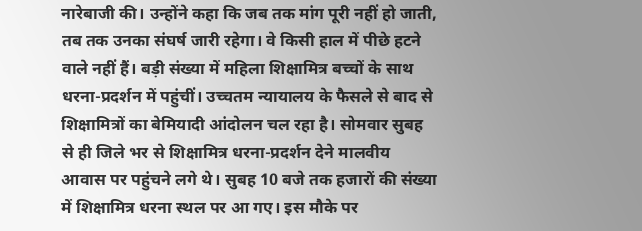नारेबाजी की। उन्होंने कहा कि जब तक मांग पूरी नहीं हो जाती, तब तक उनका संघर्ष जारी रहेगा। वे किसी हाल में पीछे हटने वाले नहीं हैं। बड़ी संख्या में महिला शिक्षामित्र बच्चों के साथ धरना-प्रदर्शन में पहुंचीं। उच्चतम न्यायालय के फैसले से बाद से शिक्षामित्रों का बेमियादी आंदोलन चल रहा है। सोमवार सुबह से ही जिले भर से शिक्षामित्र धरना-प्रदर्शन देने मालवीय आवास पर पहुंचने लगे थे। सुबह 10 बजे तक हजारों की संख्या में शिक्षामित्र धरना स्थल पर आ गए। इस मौके पर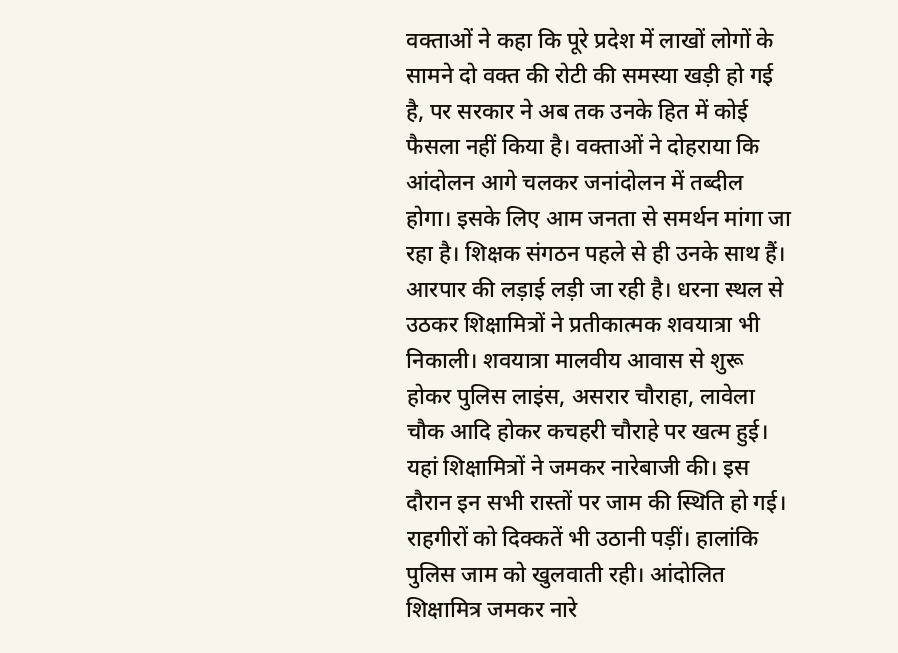वक्ताओं ने कहा कि पूरे प्रदेश में लाखों लोगों के सामने दो वक्त की रोटी की समस्या खड़ी हो गई है, पर सरकार ने अब तक उनके हित में कोई फैसला नहीं किया है। वक्ताओं ने दोहराया कि आंदोलन आगे चलकर जनांदोलन में तब्दील होगा। इसके लिए आम जनता से समर्थन मांगा जा रहा है। शिक्षक संगठन पहले से ही उनके साथ हैं। आरपार की लड़ाई लड़ी जा रही है। धरना स्थल से उठकर शिक्षामित्रों ने प्रतीकात्मक शवयात्रा भी निकाली। शवयात्रा मालवीय आवास से शुरू होकर पुलिस लाइंस, असरार चौराहा, लावेला चौक आदि होकर कचहरी चौराहे पर खत्म हुई। यहां शिक्षामित्रों ने जमकर नारेबाजी की। इस दौरान इन सभी रास्तों पर जाम की स्थिति हो गई। राहगीरों को दिक्कतें भी उठानी पड़ीं। हालांकि पुलिस जाम को खुलवाती रही। आंदोलित शिक्षामित्र जमकर नारे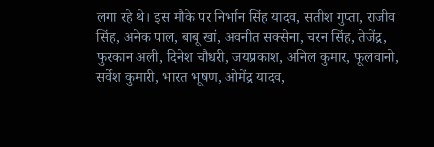लगा रहे थे। इस मौके पर निर्भान सिंह यादव, सतीश गुप्ता, राजीव सिंह, अनेक पाल, बाबू खां, अवनीत सक्सेना, चरन सिंह, तेजेंद्र, फुरकान अली, दिनेश चौधरी, जयप्रकाश, अनिल कुमार, फूलवानो, सर्वेश कुमारी, भारत भूषण, ओमेंद्र यादव,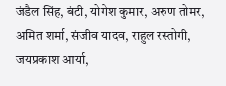जंडैल सिंह, बंटी, योगेश कुमार, अरुण तोमर, अमित शर्मा, संजीव यादव, राहुल रस्तोगी, जयप्रकाश आर्या,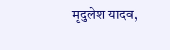मृदुलेश यादव,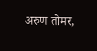अरुण तोमर,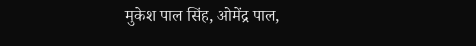मुकेश पाल सिंह, ओमेंद्र पाल,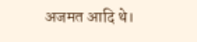अजमत आदि थे।